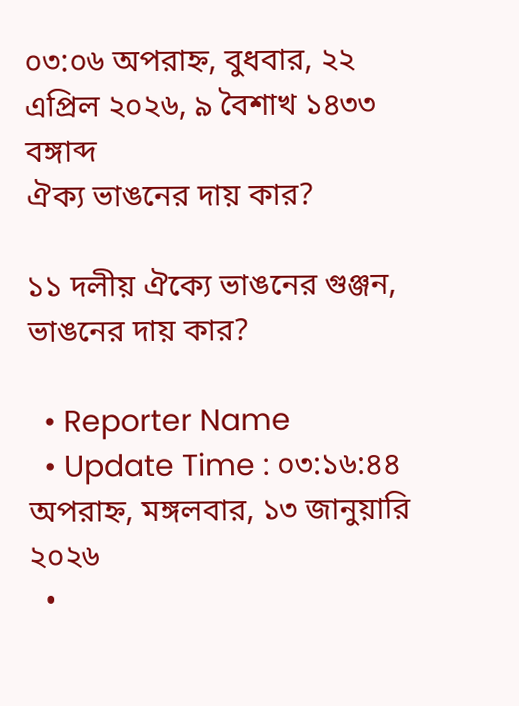০৩:০৬ অপরাহ্ন, বুধবার, ২২ এপ্রিল ২০২৬, ৯ বৈশাখ ১৪৩৩ বঙ্গাব্দ
ঐক্য ভাঙনের দায় কার?

১১ দলীয় ঐক্যে ভাঙনের গুঞ্জন, ভাঙনের দায় কার?

  • Reporter Name
  • Update Time : ০৩:১৬:৪৪ অপরাহ্ন, মঙ্গলবার, ১৩ জানুয়ারি ২০২৬
  •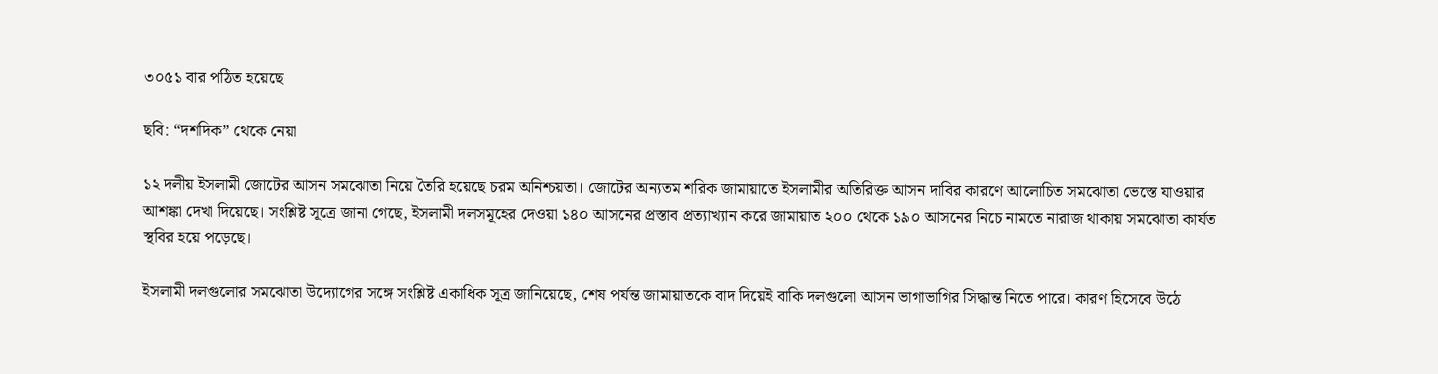৩০৫১ বার পঠিত হয়েছে

ছবি: “দশদিক” থেকে নেয়া

১২ দলীয় ইসলামী জোটের আসন সমঝোতা নিয়ে তৈরি হয়েছে চরম অনিশ্চয়তা। জোটের অন্যতম শরিক জামায়াতে ইসলামীর অতিরিক্ত আসন দাবির কারণে আলোচিত সমঝোতা ভেস্তে যাওয়ার আশঙ্কা দেখা দিয়েছে। সংশ্লিষ্ট সূত্রে জানা গেছে, ইসলামী দলসমূহের দেওয়া ১৪০ আসনের প্রস্তাব প্রত্যাখ্যান করে জামায়াত ২০০ থেকে ১৯০ আসনের নিচে নামতে নারাজ থাকায় সমঝোতা কার্যত স্থবির হয়ে পড়েছে।

ইসলামী দলগুলোর সমঝোতা উদ্যোগের সঙ্গে সংশ্লিষ্ট একাধিক সূত্র জানিয়েছে, শেষ পর্যন্ত জামায়াতকে বাদ দিয়েই বাকি দলগুলো আসন ভাগাভাগির সিদ্ধান্ত নিতে পারে। কারণ হিসেবে উঠে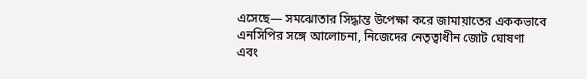এসেছে— সমঝোতার সিদ্ধান্ত উপেক্ষা করে জামায়াতের এককভাবে এনসিপির সঙ্গে আলোচনা, নিজেদের নেতৃত্বাধীন জোট ঘোষণা এবং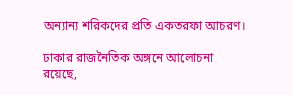অন্যান্য শরিকদের প্রতি একতরফা আচরণ।

ঢাকার রাজনৈতিক অঙ্গনে আলোচনা রয়েছে,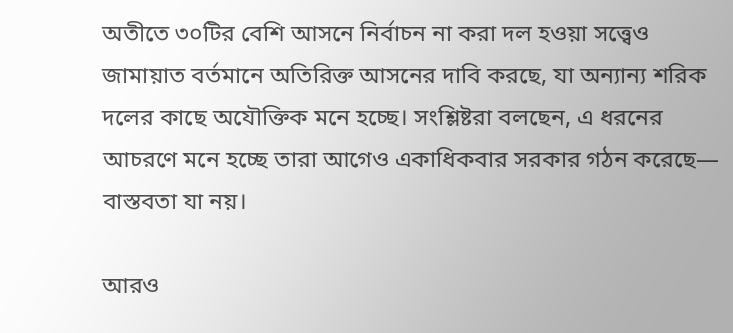অতীতে ৩০টির বেশি আসনে নির্বাচন না করা দল হওয়া সত্ত্বেও জামায়াত বর্তমানে অতিরিক্ত আসনের দাবি করছে, যা অন্যান্য শরিক দলের কাছে অযৌক্তিক মনে হচ্ছে। সংশ্লিষ্টরা বলছেন, এ ধরনের আচরণে মনে হচ্ছে তারা আগেও একাধিকবার সরকার গঠন করেছে— বাস্তবতা যা নয়।

আরও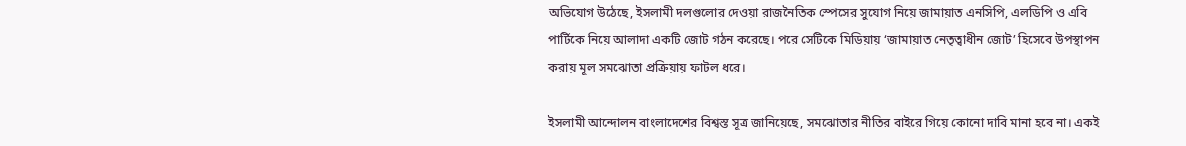অভিযোগ উঠেছে, ইসলামী দলগুলোর দেওয়া রাজনৈতিক স্পেসের সুযোগ নিয়ে জামায়াত এনসিপি, এলডিপি ও এবি পার্টিকে নিয়ে আলাদা একটি জোট গঠন করেছে। পরে সেটিকে মিডিয়ায় ‘জামায়াত নেতৃত্বাধীন জোট’ হিসেবে উপস্থাপন করায় মূল সমঝোতা প্রক্রিয়ায় ফাটল ধরে।

ইসলামী আন্দোলন বাংলাদেশের বিশ্বস্ত সূত্র জানিয়েছে, সমঝোতার নীতির বাইরে গিয়ে কোনো দাবি মানা হবে না। একই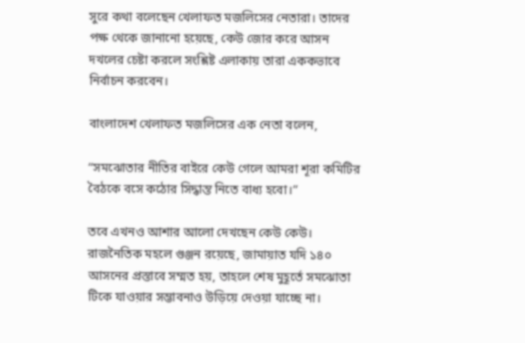সুরে কথা বলেছেন খেলাফত মজলিসের নেতারা। তাদের পক্ষ থেকে জানানো হয়েছে, কেউ জোর করে আসন দখলের চেষ্টা করলে সংশ্লিষ্ট এলাকায় তারা এককভাবে নির্বাচন করবেন।

বাংলাদেশ খেলাফত মজলিসের এক নেতা বলেন,

“সমঝোতার নীতির বাইরে কেউ গেলে আমরা শূরা কমিটির বৈঠকে বসে কঠোর সিদ্ধান্ত নিতে বাধ্য হবো।”

তবে এখনও আশার আলো দেখছেন কেউ কেউ। রাজনৈতিক মহলে গুঞ্জন রয়েছে, জামায়াত যদি ১৪০ আসনের প্রস্তাবে সম্মত হয়, তাহলে শেষ মুহূর্তে সমঝোতা টিকে যাওয়ার সম্ভাবনাও উড়িয়ে দেওয়া যাচ্ছে না।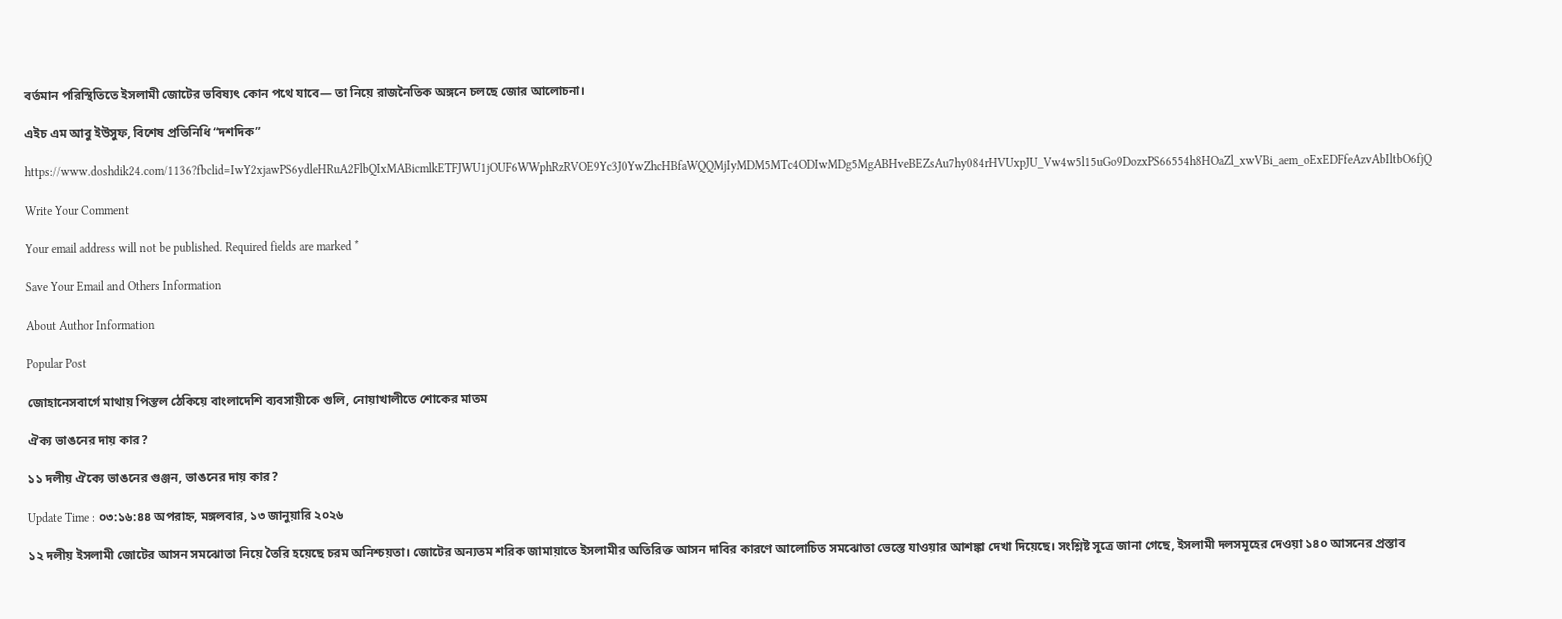বর্তমান পরিস্থিতিতে ইসলামী জোটের ভবিষ্যৎ কোন পথে যাবে— তা নিয়ে রাজনৈতিক অঙ্গনে চলছে জোর আলোচনা।

এইচ এম আবু ইউসুফ, বিশেষ প্রতিনিধি “দশদিক”

https://www.doshdik24.com/1136?fbclid=IwY2xjawPS6ydleHRuA2FlbQIxMABicmlkETFJWU1jOUF6WWphRzRVOE9Yc3J0YwZhcHBfaWQQMjIyMDM5MTc4ODIwMDg5MgABHveBEZsAu7hy084rHVUxpJU_Vw4w5l15uGo9DozxPS66554h8HOaZl_xwVBi_aem_oExEDFfeAzvAbIltbO6fjQ

Write Your Comment

Your email address will not be published. Required fields are marked *

Save Your Email and Others Information

About Author Information

Popular Post

জোহানেসবার্গে মাথায় পিস্তল ঠেকিয়ে বাংলাদেশি ব্যবসায়ীকে গুলি, নোয়াখালীতে শোকের মাতম

ঐক্য ভাঙনের দায় কার?

১১ দলীয় ঐক্যে ভাঙনের গুঞ্জন, ভাঙনের দায় কার?

Update Time : ০৩:১৬:৪৪ অপরাহ্ন, মঙ্গলবার, ১৩ জানুয়ারি ২০২৬

১২ দলীয় ইসলামী জোটের আসন সমঝোতা নিয়ে তৈরি হয়েছে চরম অনিশ্চয়তা। জোটের অন্যতম শরিক জামায়াতে ইসলামীর অতিরিক্ত আসন দাবির কারণে আলোচিত সমঝোতা ভেস্তে যাওয়ার আশঙ্কা দেখা দিয়েছে। সংশ্লিষ্ট সূত্রে জানা গেছে, ইসলামী দলসমূহের দেওয়া ১৪০ আসনের প্রস্তাব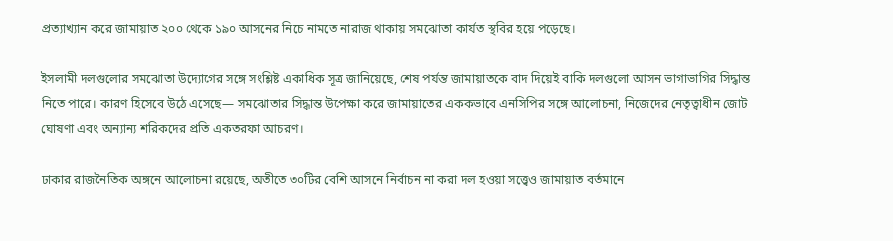প্রত্যাখ্যান করে জামায়াত ২০০ থেকে ১৯০ আসনের নিচে নামতে নারাজ থাকায় সমঝোতা কার্যত স্থবির হয়ে পড়েছে।

ইসলামী দলগুলোর সমঝোতা উদ্যোগের সঙ্গে সংশ্লিষ্ট একাধিক সূত্র জানিয়েছে, শেষ পর্যন্ত জামায়াতকে বাদ দিয়েই বাকি দলগুলো আসন ভাগাভাগির সিদ্ধান্ত নিতে পারে। কারণ হিসেবে উঠে এসেছে— সমঝোতার সিদ্ধান্ত উপেক্ষা করে জামায়াতের এককভাবে এনসিপির সঙ্গে আলোচনা, নিজেদের নেতৃত্বাধীন জোট ঘোষণা এবং অন্যান্য শরিকদের প্রতি একতরফা আচরণ।

ঢাকার রাজনৈতিক অঙ্গনে আলোচনা রয়েছে, অতীতে ৩০টির বেশি আসনে নির্বাচন না করা দল হওয়া সত্ত্বেও জামায়াত বর্তমানে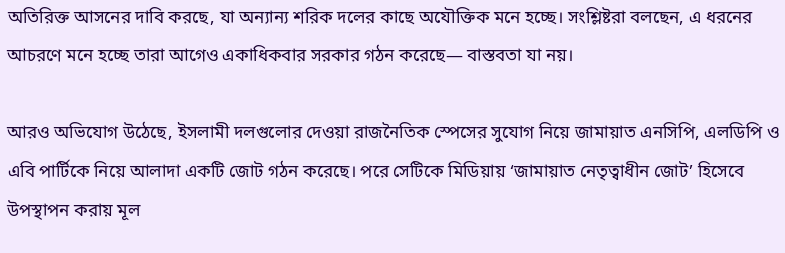অতিরিক্ত আসনের দাবি করছে, যা অন্যান্য শরিক দলের কাছে অযৌক্তিক মনে হচ্ছে। সংশ্লিষ্টরা বলছেন, এ ধরনের আচরণে মনে হচ্ছে তারা আগেও একাধিকবার সরকার গঠন করেছে— বাস্তবতা যা নয়।

আরও অভিযোগ উঠেছে, ইসলামী দলগুলোর দেওয়া রাজনৈতিক স্পেসের সুযোগ নিয়ে জামায়াত এনসিপি, এলডিপি ও এবি পার্টিকে নিয়ে আলাদা একটি জোট গঠন করেছে। পরে সেটিকে মিডিয়ায় ‘জামায়াত নেতৃত্বাধীন জোট’ হিসেবে উপস্থাপন করায় মূল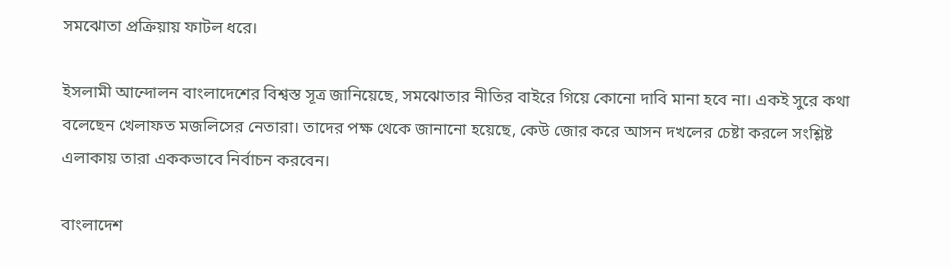সমঝোতা প্রক্রিয়ায় ফাটল ধরে।

ইসলামী আন্দোলন বাংলাদেশের বিশ্বস্ত সূত্র জানিয়েছে, সমঝোতার নীতির বাইরে গিয়ে কোনো দাবি মানা হবে না। একই সুরে কথা বলেছেন খেলাফত মজলিসের নেতারা। তাদের পক্ষ থেকে জানানো হয়েছে, কেউ জোর করে আসন দখলের চেষ্টা করলে সংশ্লিষ্ট এলাকায় তারা এককভাবে নির্বাচন করবেন।

বাংলাদেশ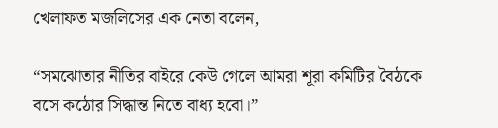খেলাফত মজলিসের এক নেতা বলেন,

“সমঝোতার নীতির বাইরে কেউ গেলে আমরা শূরা কমিটির বৈঠকে বসে কঠোর সিদ্ধান্ত নিতে বাধ্য হবো।”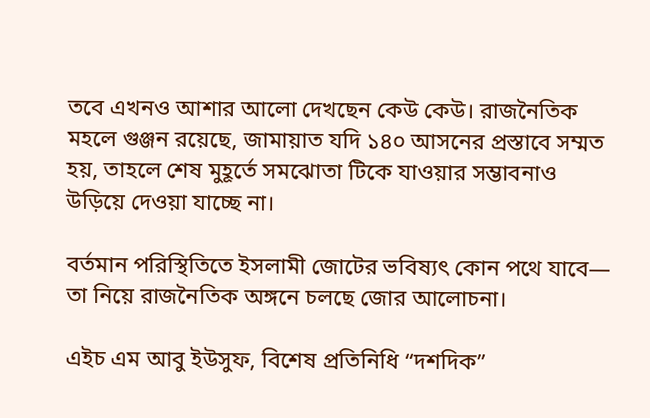তবে এখনও আশার আলো দেখছেন কেউ কেউ। রাজনৈতিক মহলে গুঞ্জন রয়েছে, জামায়াত যদি ১৪০ আসনের প্রস্তাবে সম্মত হয়, তাহলে শেষ মুহূর্তে সমঝোতা টিকে যাওয়ার সম্ভাবনাও উড়িয়ে দেওয়া যাচ্ছে না।

বর্তমান পরিস্থিতিতে ইসলামী জোটের ভবিষ্যৎ কোন পথে যাবে— তা নিয়ে রাজনৈতিক অঙ্গনে চলছে জোর আলোচনা।

এইচ এম আবু ইউসুফ, বিশেষ প্রতিনিধি “দশদিক”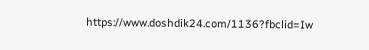https://www.doshdik24.com/1136?fbclid=Iw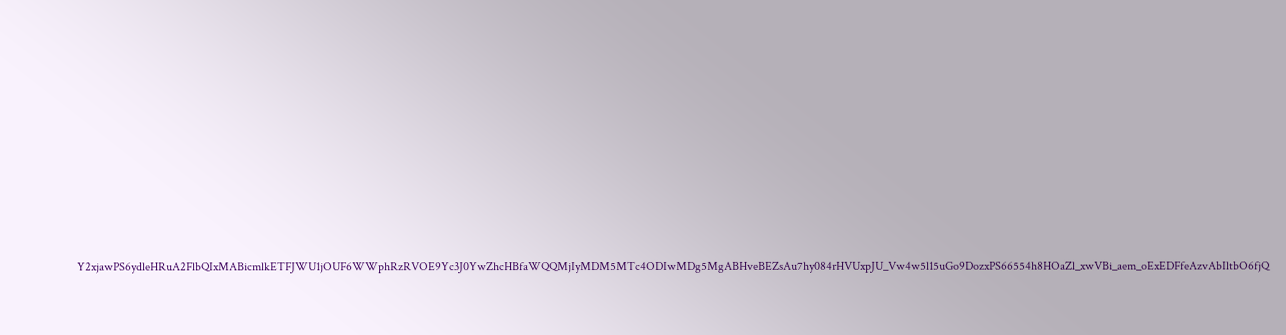Y2xjawPS6ydleHRuA2FlbQIxMABicmlkETFJWU1jOUF6WWphRzRVOE9Yc3J0YwZhcHBfaWQQMjIyMDM5MTc4ODIwMDg5MgABHveBEZsAu7hy084rHVUxpJU_Vw4w5l15uGo9DozxPS66554h8HOaZl_xwVBi_aem_oExEDFfeAzvAbIltbO6fjQ